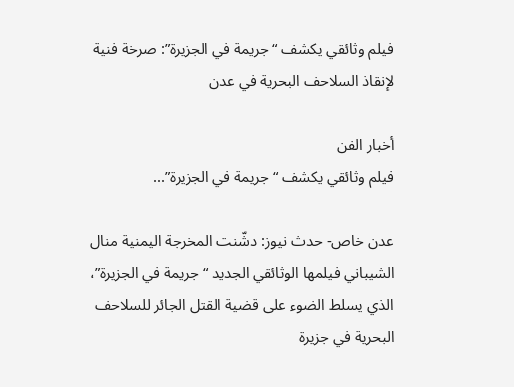فيلم وثائقي يكشف “جريمة في الجزيرة”: صرخة فنية لإنقاذ السلاحف البحرية في عدن

أخبار الفن
فيلم وثائقي يكشف “جريمة في الجزيرة”...

عدن خاص- حدث نيوز: دشّنت المخرجة اليمنية منال الشيباني فيلمها الوثائقي الجديد “جريمة في الجزيرة”، الذي يسلط الضوء على قضية القتل الجائر للسلاحف البحرية في جزيرة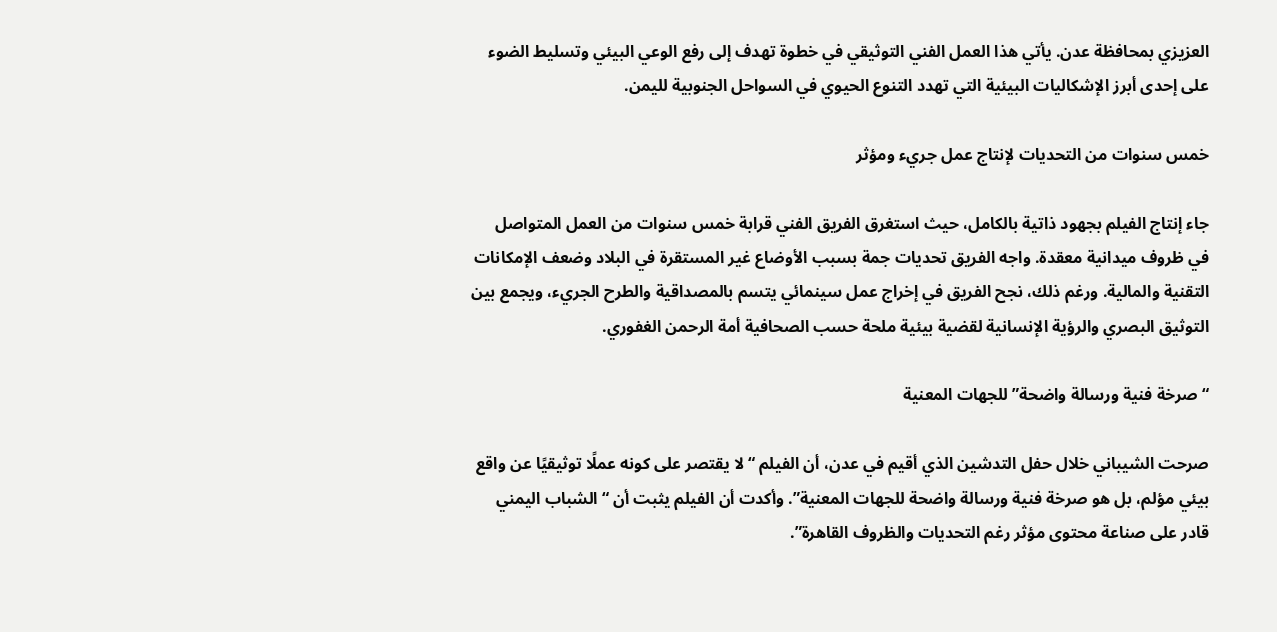العزيزي بمحافظة عدن. يأتي هذا العمل الفني التوثيقي في خطوة تهدف إلى رفع الوعي البيئي وتسليط الضوء على إحدى أبرز الإشكاليات البيئية التي تهدد التنوع الحيوي في السواحل الجنوبية لليمن.

خمس سنوات من التحديات لإنتاج عمل جريء ومؤثر

جاء إنتاج الفيلم بجهود ذاتية بالكامل، حيث استغرق الفريق الفني قرابة خمس سنوات من العمل المتواصل في ظروف ميدانية معقدة. واجه الفريق تحديات جمة بسبب الأوضاع غير المستقرة في البلاد وضعف الإمكانات التقنية والمالية. ورغم ذلك، نجح الفريق في إخراج عمل سينمائي يتسم بالمصداقية والطرح الجريء، ويجمع بين التوثيق البصري والرؤية الإنسانية لقضية بيئية ملحة حسب الصحافية أمة الرحمن الغفوري.

“صرخة فنية ورسالة واضحة” للجهات المعنية

صرحت الشيباني خلال حفل التدشين الذي أقيم في عدن، أن الفيلم “لا يقتصر على كونه عملًا توثيقيًا عن واقع بيئي مؤلم، بل هو صرخة فنية ورسالة واضحة للجهات المعنية”. وأكدت أن الفيلم يثبت أن “الشباب اليمني قادر على صناعة محتوى مؤثر رغم التحديات والظروف القاهرة”.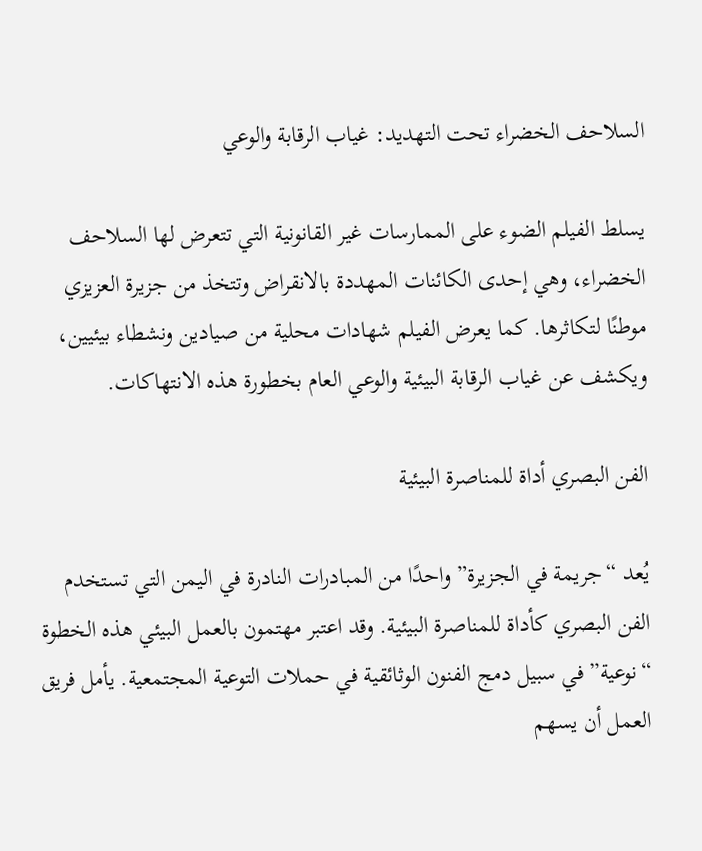السلاحف الخضراء تحت التهديد: غياب الرقابة والوعي

يسلط الفيلم الضوء على الممارسات غير القانونية التي تتعرض لها السلاحف الخضراء، وهي إحدى الكائنات المهددة بالانقراض وتتخذ من جزيرة العزيزي موطنًا لتكاثرها. كما يعرض الفيلم شهادات محلية من صيادين ونشطاء بيئيين، ويكشف عن غياب الرقابة البيئية والوعي العام بخطورة هذه الانتهاكات.

الفن البصري أداة للمناصرة البيئية

يُعد “جريمة في الجزيرة” واحدًا من المبادرات النادرة في اليمن التي تستخدم الفن البصري كأداة للمناصرة البيئية. وقد اعتبر مهتمون بالعمل البيئي هذه الخطوة “نوعية” في سبيل دمج الفنون الوثائقية في حملات التوعية المجتمعية. يأمل فريق العمل أن يسهم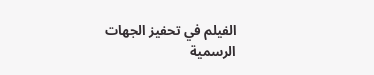الفيلم في تحفيز الجهات الرسمية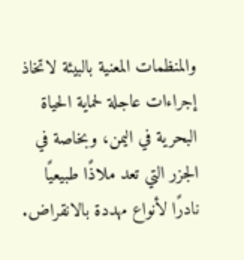والمنظمات المعنية بالبيئة لاتخاذ إجراءات عاجلة لحماية الحياة البحرية في اليمن، وبخاصة في الجزر التي تعد ملاذًا طبيعيًا نادرًا لأنواع مهددة بالانقراض.